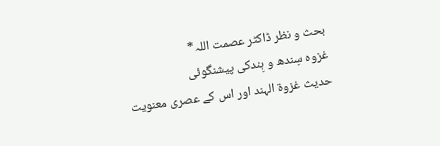بحث و نظر ڈاکٹر عصمت اللہ*
غزوہ سِندھ و ہِندکی پیشنگوئی
حدیث غزوة الہند اور اس کے عصری معنویت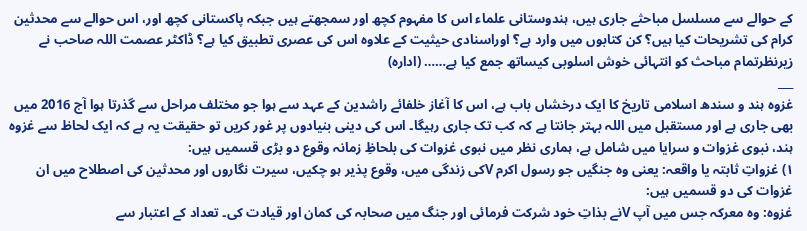کے حوالے سے مسلسل مباحثے جاری ہیں، ہندوستانی علماء اس کا مفہوم کچھ اور سمجھتے ہیں جبکہ پاکستانی کچھ اور، اس حوالے سے محدثین کرام کی تشریحات کیا ہیں؟ کن کتابوں میں وارد ہے؟ اوراسنادی حیثیت کے علاوہ اس کی عصری تطبیق کیا ہے؟ ڈاکٹر عصمت اللہ صاحب نے زیرنظرتمام مباحث کو انتہائی خوش اسلوبی کیساتھ جمع کیا ہے…… (ادارہ)
___
غزوہ ہند و سندھ اسلامی تاریخ کا ایک درخشاں باب ہے، اس کا آغاز خلفائے راشدین کے عہد سے ہوا جو مختلف مراحل سے گذرتا ہوا آج 2016 میں بھی جاری ہے اور مستقبل میں اللہ بہتر جانتا ہے کہ کب تک جاری رہیگا۔ اس کی دینی بنیادوں پر غور کریں تو حقیقت یہ ہے کہ ایک لحاظ سے غزوہ ہند، نبوی غزوات و سرایا میں شامل ہے، ہماری نظر میں نبوی غزوات کی بلحاظِ زمانہ وقوع دو بڑی قسمیں ہیں:
١) غزواتِ ثابتہ یا واقعہ: یعنی وہ جنگیں جو رسول اکرم Vکی زندگی میں، وقوع پذیر ہو چکیں، سیرت نگاروں اور محدثین کی اصطلاح میں ان غزوات کی دو قسمیں ہیں:
غزوہ: وہ معرکہ جس میں آپ Vنے بذاتِ خود شرکت فرمائی اور جنگ میں صحابہ کی کمان اور قیادت کی۔ تعداد کے اعتبار سے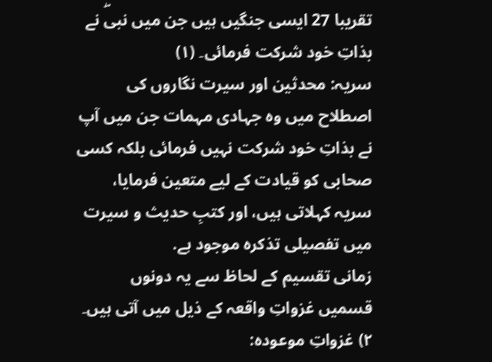تقریبا 27 ایسی جنگیں ہیں جن میں نبیۖ نے بذاتِ خود شرکت فرمائی۔ (١)
سریہ: محدثین اور سیرت نگاروں کی اصطلاح میں وہ جہادی مہمات جن میں آپ نے بذاتِ خود شرکت نہیں فرمائی بلکہ کسی صحابی کو قیادت کے لیے متعین فرمایا، سریہ کہلاتی ہیں، اور کتبِ حدیث و سیرت میں تفصیلی تذکرہ موجود ہے.
زمانی تقسیم کے لحاظ سے یہ دونوں قسمیں غزواتِ واقعہ کے ذیل میں آتی ہیں۔
٢) غزواتِ موعودہ: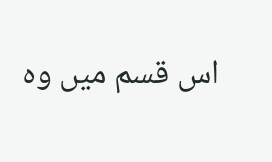اس قسم میں وہ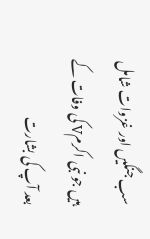سب جنگیں اور غزوات شامل ہیں جو نبی اکرمV کی وفات کے بعد آپ کی بشارت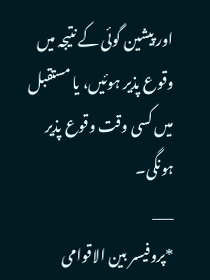اور پیشین گوئی کے نتیجہ میں وقوع پذیر ہوئیں، یا مستقبل میں کسی وقت وقوع پذیر ہونگی۔
___
*پروفیسر بین الاقوامی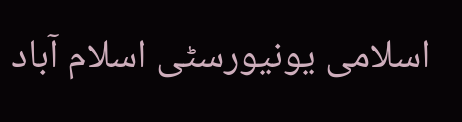اسلامی یونیورسٹی اسلام آباد